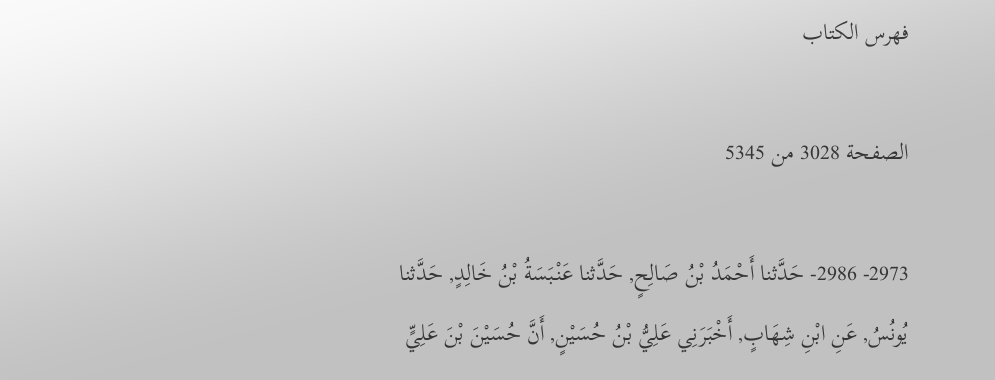فهرس الكتاب

الصفحة 3028 من 5345

2973- 2986- حَدَّثنا أَحْمَدُ بْنُ صَالِحٍ, حَدَّثنا عَنْبَسَةُ بْنُ خَالِدٍ, حَدَّثنا يُونُسُ, عَنِ ابْنِ شِهَابٍ, أَخْبَرَنِي عَلِيُّ بْنُ حُسَيْنٍ, أَنَّ حُسَيْنَ بْنَ عَلِيٍّ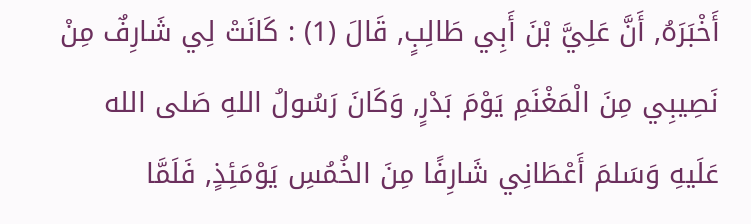أَخْبَرَهُ, أَنَّ عَلِيَّ بْنَ أَبِي طَالِبٍ, قَالَ (1) : كَانَتْ لِي شَارِفٌ مِنْ نَصِيبِي مِنَ الْمَغْنَمِ يَوْمَ بَدْرٍ, وَكَانَ رَسُولُ اللهِ صَلى الله عَلَيهِ وَسَلمَ أَعْطَانِي شَارِفًا مِنَ الخُمُسِ يَوْمَئِذٍ, فَلَمَّا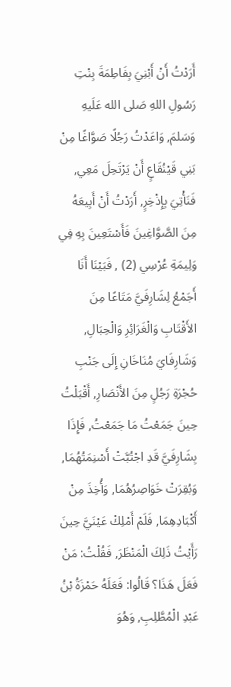أَرَدْتُ أَنْ أَبْنِيَ بِفَاطِمَةَ بِنْتِ رَسُولِ اللهِ صَلى الله عَلَيهِ وَسَلمَ, وَاعَدْتُ رَجُلًا صَوَّاغًا مِنْ بَنِي قَيْنُقَاعٍ أَنْ يَرْتَحِلَ مَعِي, فَنَأْتِيَ بِإِذْخِرٍ, أَرَدْتُ أَنْ أَبِيعَهُ مِنَ الصَّوَّاغِينَ فَأَسْتَعِينَ بِهِ فِي وَلِيمَةِ عُرْسِي (2) , فَبَيْنَا أَنَا أَجَمْعُ لِشَارِفَيَّ مَتَاعًا مِنَ الأَقْتَابِ وَالْغَرَائِرِ وَالْحِبَالِ, وَشَارِفَايَ مُنَاخَانِ إِلَى جَنْبِ حُجْرَةِ رَجُلٍ مِنَ الأَنْصَارِ, أَقْبَلْتُ حِينَ جَمَعْتُ مَا جَمَعْتُ, فَإِذَا بِشَارِفَيَّ قَدِ اجْتُبَّتْ أَسْنِمَتُهُمَا, وَبُقِرَتْ خَوَاصِرُهُمَا, وَأُخِذَ مِنْ أَكْبَادِهِمَا, فَلَمْ أَمْلِكْ عَيْنَيَّ حِينَ رَأَيْتُ ذَلِكَ الْمَنْظَرَ, فَقُلْتُ: مَنْ فَعَلَ هَذَا؟ قَالُوا: فَعَلَهُ حَمْزَةُ بْنُ عَبْدِ الْمُطَّلِبِ, وَهُوَ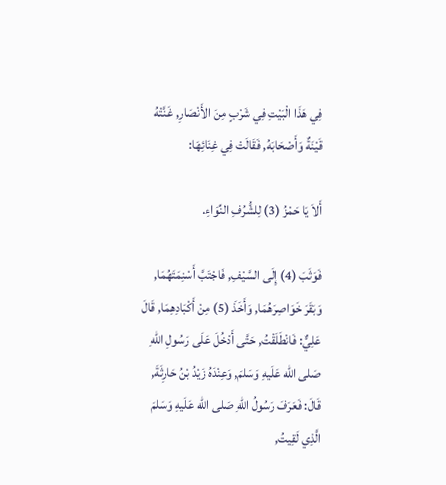فِي هَذَا الْبَيْتِ فِي شَرْبٍ مِنَ الأَنْصَارِ, غَنَّتْهُ قَيْنَةٌ وَأَصْحَابَهُ, فَقَالَتْ فِي غِنَائِهَا:

أَلاَ يَا حَمْزُ (3) لِلشُّرُفِ النِّوَاءِ.

فَوَثَبَ (4) إِلَى السَّيْفِ, فَاجْتَبَّ أَسْنِمَتَهُمَا, وَبَقَرَ خَوَاصِرَهُمَا, وَأَخَذَ (5) مِنْ أَكْبَادِهِمَا, قَالَ عَلِيٌّ: فَانْطَلَقْتُ, حَتَّى أَدْخُلَ عَلَى رَسُولِ اللهِ صَلى الله عَلَيهِ وَسَلمَ, وَعِنْدَهُ زَيْدُ بْنُ حَارِثَةَ, قَالَ: فَعَرَفَ رَسُولُ اللهِ صَلى الله عَلَيهِ وَسَلمَ الَّذِي لَقِيتُ,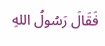فَقَالَ رَسُولُ اللهِ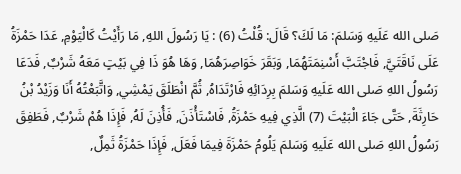صَلى الله عَلَيهِ وَسَلمَ: مَا لَكَ؟ قَالَ: قُلْتُ (6) : يَا رَسُولَ اللهِ, مَا رَأَيْتُ كَالْيَوْمِ, عَدَا حَمْزَةُ عَلَى نَاقَتَيَّ, فَاجْتَبَّ أَسْنِمَتَهُمَا, وَبَقَرَ خَوَاصِرَهُمَا, وَهَا هُوَ ذَا فِي بَيْتٍ مَعَهُ شَرْبٌ, فَدَعَا رَسُولُ اللهِ صَلى الله عَلَيهِ وَسَلمَ بِرِدَائِهِ فَارْتَدَاهُ, ثُمَّ انْطَلَقَ يَمْشِي, وَاتَّبَعْتُهُ أَنَا وَزَيْدُ بْنُ حَارِثَةَ, حَتَّى جَاءَ الْبَيْتَ (7) الَّذِي فِيهِ حَمْزَةُ, فَاسْتَأْذَنَ, فَأُذِنَ لَهُ, فَإِذَا هُمْ شَرْبٌ, فَطَفِقَ رَسُولُ اللهِ صَلى الله عَلَيهِ وَسَلمَ يَلُومُ حَمْزَةَ فِيمَا فَعَلَ, فَإِذَا حَمْزَةُ ثَمِلٌ,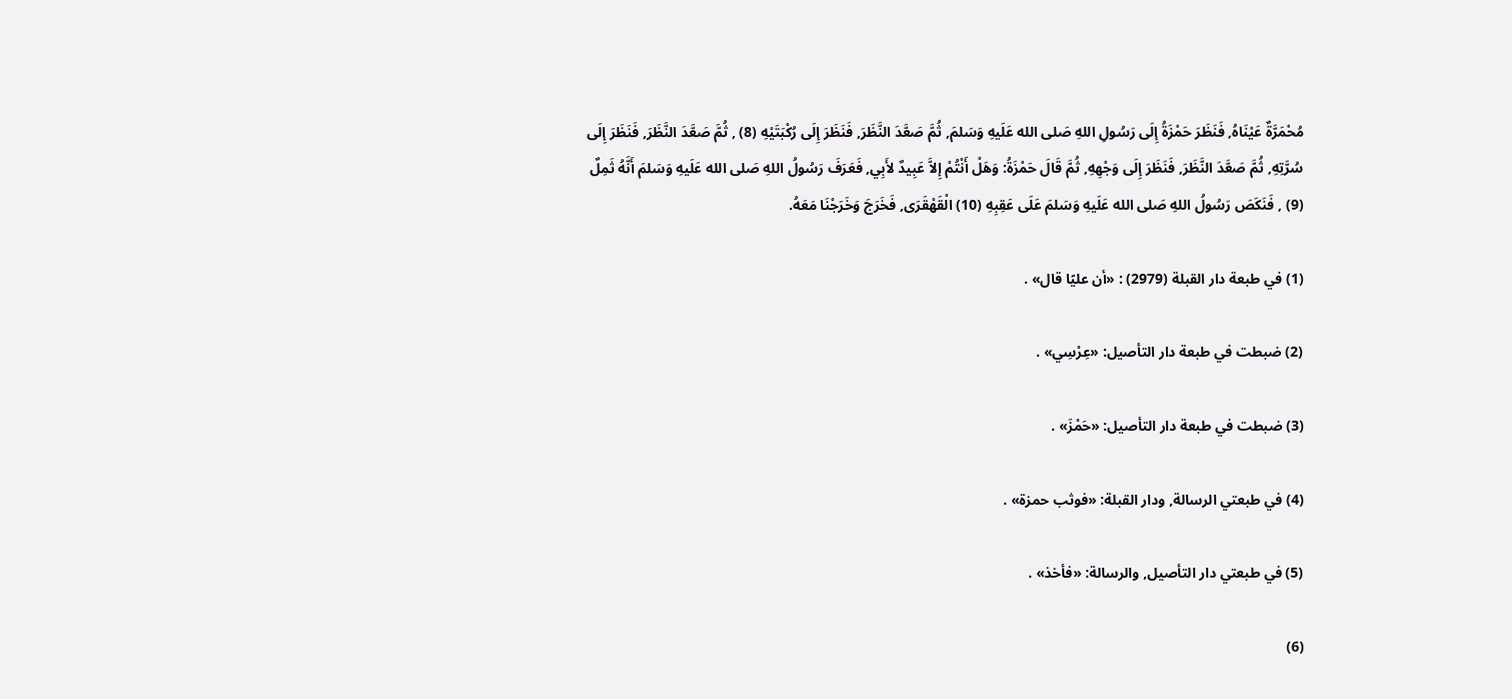مُحْمَرَّةٌ عَيْنَاهُ, فَنَظَرَ حَمْزَةُ إِلَى رَسُولِ اللهِ صَلى الله عَلَيهِ وَسَلمَ, ثُمَّ صَعَّدَ النَّظَرَ, فَنَظَرَ إِلَى رُكْبَتَيْهِ (8) , ثُمَّ صَعَّدَ النَّظَرَ, فَنَظَرَ إِلَى سُرَّتِهِ, ثُمَّ صَعَّدَ النَّظَرَ, فَنَظَرَ إِلَى وَجْهِهِ, ثُمَّ قَالَ حَمْزَةُ: وَهَلْ أَنْتُمْ إِلاَّ عَبِيدٌ لأَبِي, فَعَرَفَ رَسُولُ اللهِ صَلى الله عَلَيهِ وَسَلمَ أَنَّهُ ثَمِلٌ (9) , فَنَكَصَ رَسُولُ اللهِ صَلى الله عَلَيهِ وَسَلمَ عَلَى عَقِبِهِ (10) الْقَهْقَرَى, فَخَرَجَ وَخَرَجْنَا مَعَهُ.

(1) في طبعة دار القبلة (2979) : «أن عليًا قال» .

(2) ضبطت في طبعة دار التأصيل: «عِرْسِي» .

(3) ضبطت في طبعة دار التأصيل: «حَمْزَ» .

(4) في طبعتي الرسالة, ودار القبلة: «فوثب حمزة» .

(5) في طبعتي دار التأصيل, والرسالة: «فأخذ» .

(6)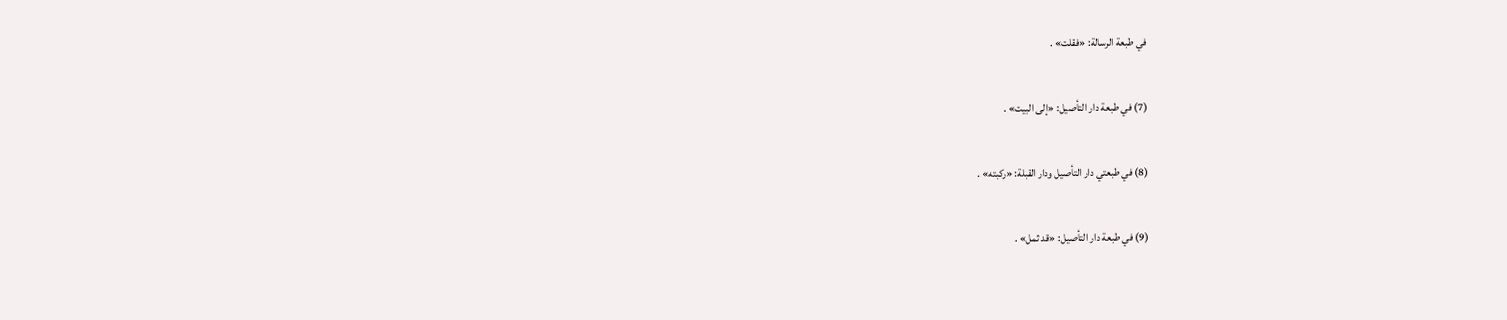في طبعة الرسالة: «فقلت» .

(7) في طبعة دار التأصيل: «إلى البيت» .

(8) في طبعتي دار التأصيل ودار القبلة: «ركبته» .

(9) في طبعة دار التأصيل: «قد ثمل» .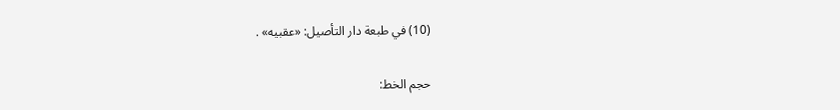(10) في طبعة دار التأصيل: «عقبيه» .

حجم الخط: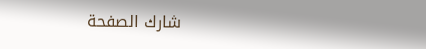شارك الصفحة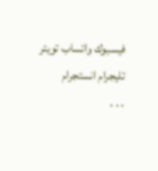فيسبوك واتساب تويتر تليجرام انستجرام
. . .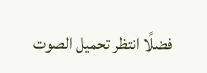فضلًا انتظر تحميل الصوت